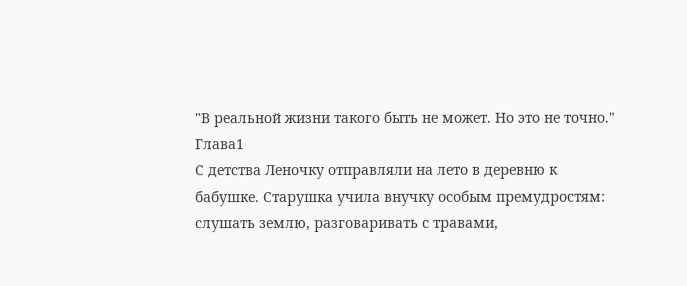"В реальной жизни такого быть не может. Но это не точно."
Глава1
С детства Леночку отправляли на лето в деревню к бабушке. Старушка учила внучку особым премудростям: слушать землю, разговаривать с травами,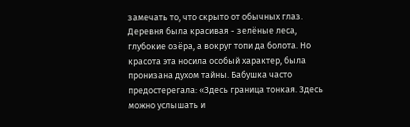замечать то, что скрыто от обычных глаз.
Деревня была красивая - зелёные леса, глубокие озёра, а вокруг топи да болота. Но красота эта носила особый характер, была пронизана духом тайны. Бабушка часто предостерегала: «Здесь граница тонкая. Здесь можно услышать и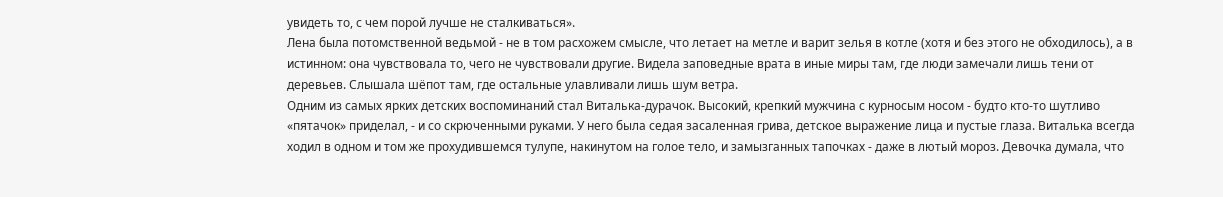увидеть то, с чем порой лучше не сталкиваться».
Лена была потомственной ведьмой - не в том расхожем смысле, что летает на метле и варит зелья в котле (хотя и без этого не обходилось), а в истинном: она чувствовала то, чего не чувствовали другие. Видела заповедные врата в иные миры там, где люди замечали лишь тени от деревьев. Слышала шёпот там, где остальные улавливали лишь шум ветра.
Одним из самых ярких детских воспоминаний стал Виталька‑дурачок. Высокий, крепкий мужчина с курносым носом - будто кто‑то шутливо «пятачок» приделал, - и со скрюченными руками. У него была седая засаленная грива, детское выражение лица и пустые глаза. Виталька всегда ходил в одном и том же прохудившемся тулупе, накинутом на голое тело, и замызганных тапочках - даже в лютый мороз. Девочка думала, что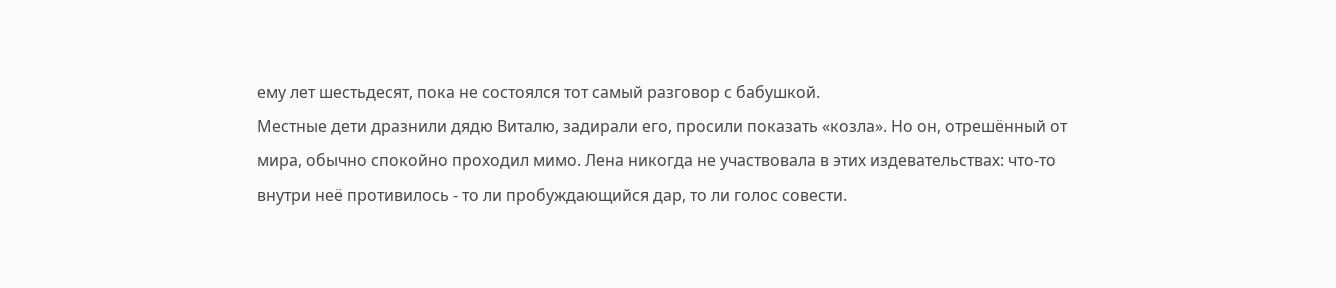ему лет шестьдесят, пока не состоялся тот самый разговор с бабушкой.
Местные дети дразнили дядю Виталю, задирали его, просили показать «козла». Но он, отрешённый от мира, обычно спокойно проходил мимо. Лена никогда не участвовала в этих издевательствах: что‑то внутри неё противилось - то ли пробуждающийся дар, то ли голос совести.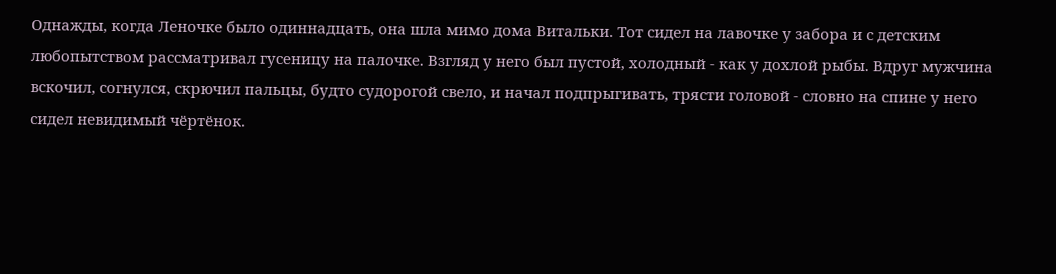Однажды, когда Леночке было одиннадцать, она шла мимо дома Витальки. Тот сидел на лавочке у забора и с детским любопытством рассматривал гусеницу на палочке. Взгляд у него был пустой, холодный - как у дохлой рыбы. Вдруг мужчина вскочил, согнулся, скрючил пальцы, будто судорогой свело, и начал подпрыгивать, трясти головой - словно на спине у него сидел невидимый чёртёнок.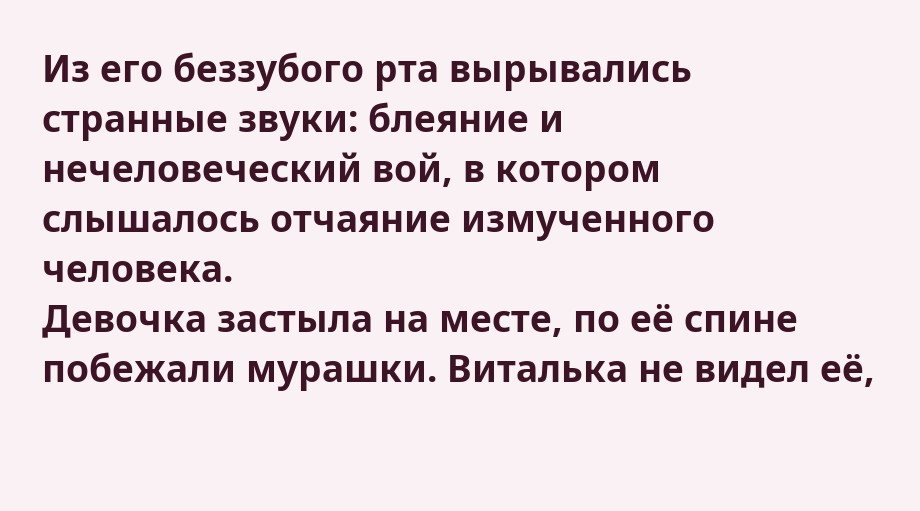Из его беззубого рта вырывались странные звуки: блеяние и нечеловеческий вой, в котором слышалось отчаяние измученного человека.
Девочка застыла на месте, по её спине побежали мурашки. Виталька не видел её,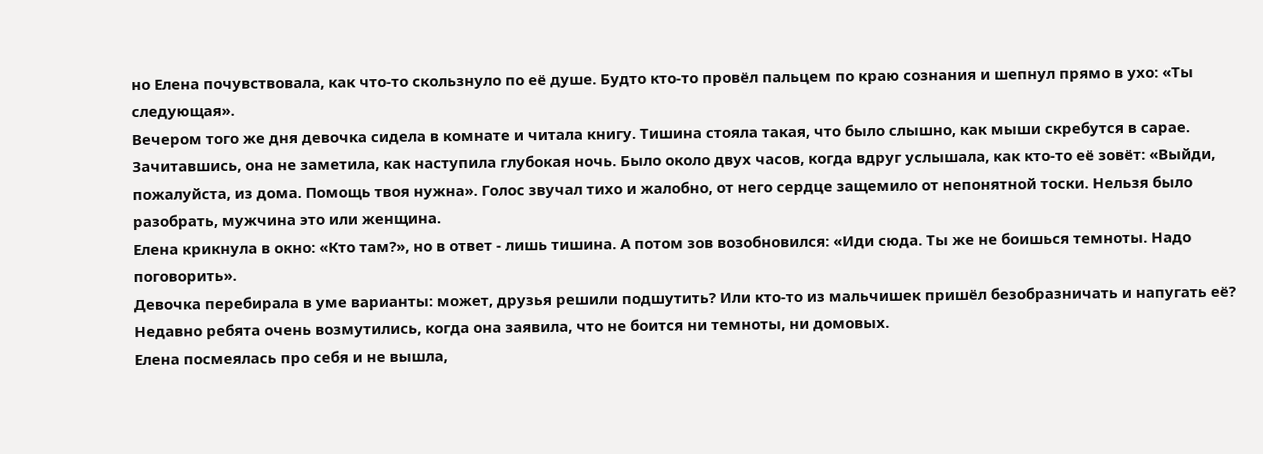но Елена почувствовала, как что‑то скользнуло по её душе. Будто кто‑то провёл пальцем по краю сознания и шепнул прямо в ухо: «Ты следующая».
Вечером того же дня девочка сидела в комнате и читала книгу. Тишина стояла такая, что было слышно, как мыши скребутся в сарае. Зачитавшись, она не заметила, как наступила глубокая ночь. Было около двух часов, когда вдруг услышала, как кто‑то её зовёт: «Выйди, пожалуйста, из дома. Помощь твоя нужна». Голос звучал тихо и жалобно, от него сердце защемило от непонятной тоски. Нельзя было разобрать, мужчина это или женщина.
Елена крикнула в окно: «Кто там?», но в ответ - лишь тишина. А потом зов возобновился: «Иди сюда. Ты же не боишься темноты. Надо поговорить».
Девочка перебирала в уме варианты: может, друзья решили подшутить? Или кто‑то из мальчишек пришёл безобразничать и напугать её? Недавно ребята очень возмутились, когда она заявила, что не боится ни темноты, ни домовых.
Елена посмеялась про себя и не вышла,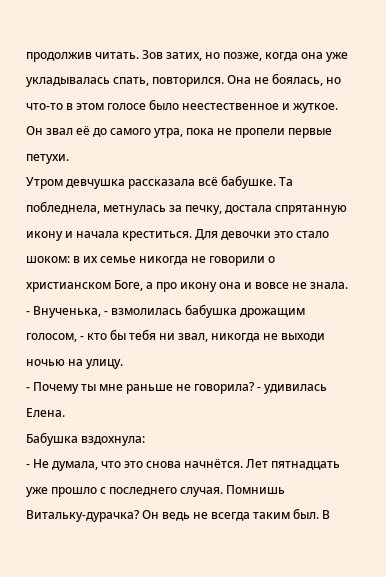продолжив читать. Зов затих, но позже, когда она уже укладывалась спать, повторился. Она не боялась, но что‑то в этом голосе было неестественное и жуткое. Он звал её до самого утра, пока не пропели первые петухи.
Утром девчушка рассказала всё бабушке. Та побледнела, метнулась за печку, достала спрятанную икону и начала креститься. Для девочки это стало шоком: в их семье никогда не говорили о христианском Боге, а про икону она и вовсе не знала.
- Внученька, - взмолилась бабушка дрожащим голосом, - кто бы тебя ни звал, никогда не выходи ночью на улицу.
- Почему ты мне раньше не говорила? - удивилась Елена.
Бабушка вздохнула:
- Не думала, что это снова начнётся. Лет пятнадцать уже прошло с последнего случая. Помнишь Витальку‑дурачка? Он ведь не всегда таким был. В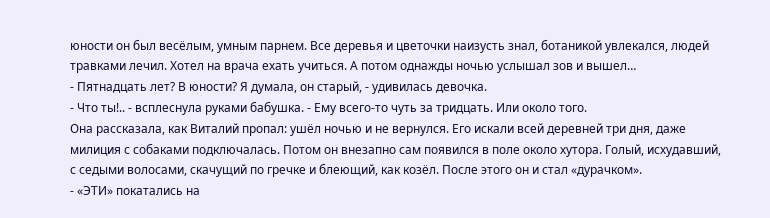юности он был весёлым, умным парнем. Все деревья и цветочки наизусть знал, ботаникой увлекался, людей травками лечил. Хотел на врача ехать учиться. А потом однажды ночью услышал зов и вышел…
- Пятнадцать лет? В юности? Я думала, он старый, - удивилась девочка.
- Что ты!.. - всплеснула руками бабушка. - Ему всего‑то чуть за тридцать. Или около того.
Она рассказала, как Виталий пропал: ушёл ночью и не вернулся. Его искали всей деревней три дня, даже милиция с собаками подключалась. Потом он внезапно сам появился в поле около хутора. Голый, исхудавший, с седыми волосами, скачущий по гречке и блеющий, как козёл. После этого он и стал «дурачком».
- «ЭТИ» покатались на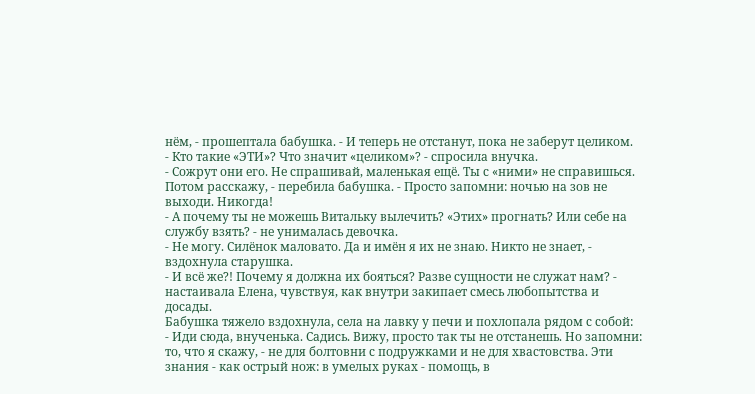нём, - прошептала бабушка. - И теперь не отстанут, пока не заберут целиком.
- Кто такие «ЭТИ»? Что значит «целиком»? - спросила внучка.
- Сожрут они его. Не спрашивай, маленькая ещё. Ты с «ними» не справишься. Потом расскажу, - перебила бабушка. - Просто запомни: ночью на зов не выходи. Никогда!
- А почему ты не можешь Витальку вылечить? «Этих» прогнать? Или себе на службу взять? - не унималась девочка.
- Не могу. Силёнок маловато. Да и имён я их не знаю. Никто не знает, - вздохнула старушка.
- И всё же?! Почему я должна их бояться? Разве сущности не служат нам? - настаивала Елена, чувствуя, как внутри закипает смесь любопытства и досады.
Бабушка тяжело вздохнула, села на лавку у печи и похлопала рядом с собой:
- Иди сюда, внученька. Садись. Вижу, просто так ты не отстанешь. Но запомни: то, что я скажу, - не для болтовни с подружками и не для хвастовства. Эти знания - как острый нож: в умелых руках - помощь, в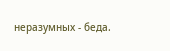неразумных - беда.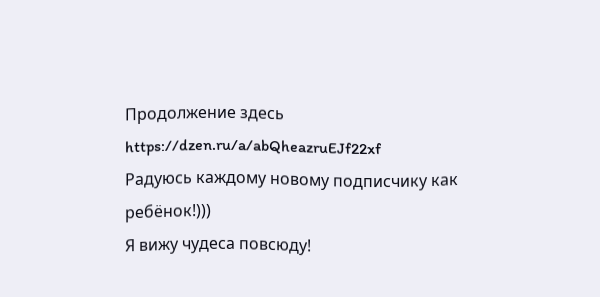Продолжение здесь https://dzen.ru/a/abQheazruEJf22xf
Радуюсь каждому новому подписчику как ребёнок!)))
Я вижу чудеса повсюду!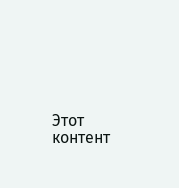Этот контент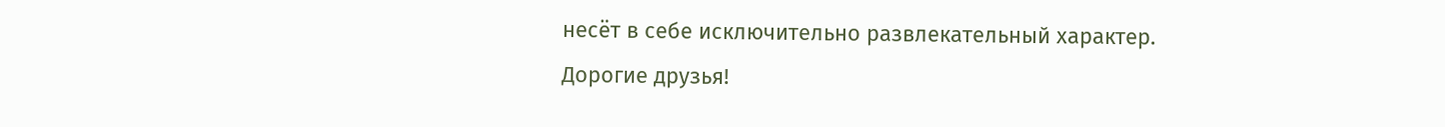несёт в себе исключительно развлекательный характер.
Дорогие друзья!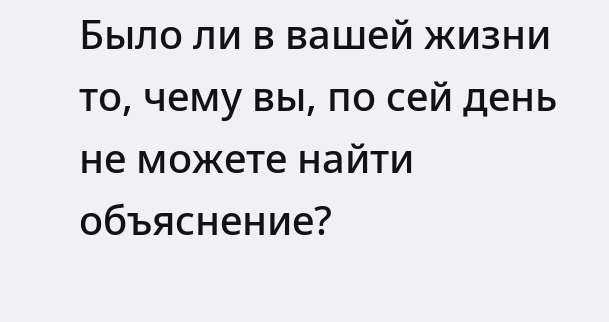Было ли в вашей жизни то, чему вы, по сей день не можете найти объяснение?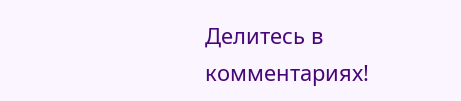Делитесь в комментариях!